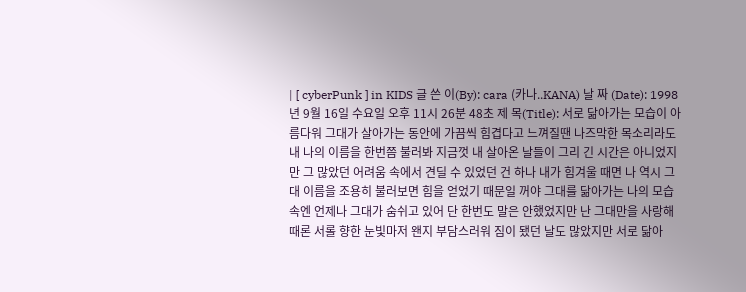| [ cyberPunk ] in KIDS 글 쓴 이(By): cara (카나..KANA) 날 짜 (Date): 1998년 9월 16일 수요일 오후 11시 26분 48초 제 목(Title): 서로 닮아가는 모습이 아름다워 그대가 살아가는 동안에 가끔씩 힘겹다고 느껴질땐 나즈막한 목소리라도 내 나의 이름을 한번쯤 불러봐 지금껏 내 살아온 날들이 그리 긴 시간은 아니었지만 그 많았던 어려움 속에서 견딜 수 있었던 건 하나 내가 힘겨울 때면 나 역시 그대 이름을 조용히 불러보면 힘을 얻었기 때문일 꺼야 그대를 닮아가는 나의 모습 속엔 언제나 그대가 숨쉬고 있어 단 한번도 말은 안했었지만 난 그대만을 사랑해 때론 서롤 향한 눈빛마저 왠지 부담스러워 짐이 됐던 날도 많았지만 서로 닮아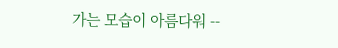가는 모습이 아름다워 --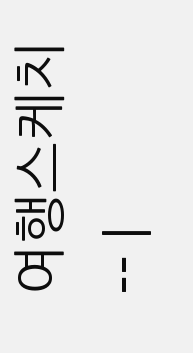여행스케치 -- |